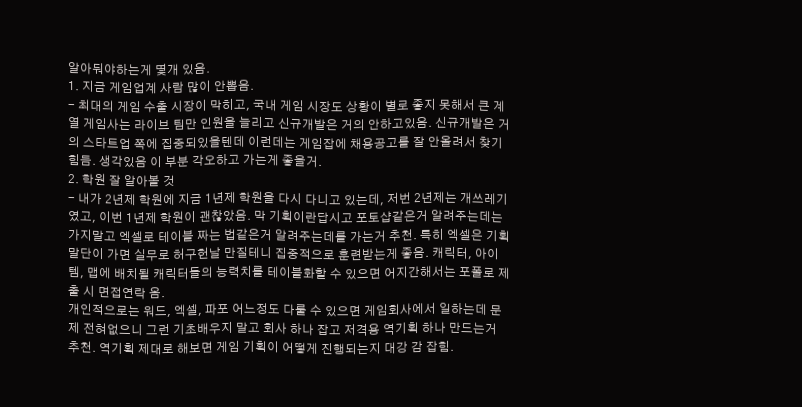알아둬야하는게 몇개 있음.
1. 지금 게임업계 사람 많이 안뽑음.
- 최대의 게임 수출 시장이 막히고, 국내 게임 시장도 상황이 별로 좋지 못해서 큰 계열 게임사는 라이브 팀만 인원을 늘리고 신규개발은 거의 안하고있음. 신규개발은 거의 스타트업 쪽에 집중되있을텐데 이런데는 게임잡에 채용공고를 잘 안올려서 찾기 힘듬. 생각있음 이 부분 각오하고 가는게 좋을거.
2. 학원 잘 알아볼 것
- 내가 2년제 학원에 지금 1년제 학원을 다시 다니고 있는데, 저번 2년제는 개쓰레기였고, 이번 1년제 학원이 괜찮았음. 막 기획이란답시고 포토샵같은거 알려주는데는 가지말고 엑셀로 테이블 짜는 법같은거 알려주는데를 가는거 추천. 특히 엑셀은 기획말단이 가면 실무로 허구헌날 만질테니 집중적으로 훈련받는게 좋음. 캐릭터, 아이템, 맵에 배치될 캐릭터들의 능력치를 테이블화할 수 있으면 어지간해서는 포폴로 제출 시 면접연락 옴.
개인적으로는 워드, 엑셀, 파포 어느정도 다룰 수 있으면 게임회사에서 일하는데 문제 전혀없으니 그런 기초배우지 말고 회사 하나 잡고 저격용 역기획 하나 만드는거 추천. 역기획 제대로 해보면 게임 기획이 어떻게 진행되는지 대강 감 잡힘.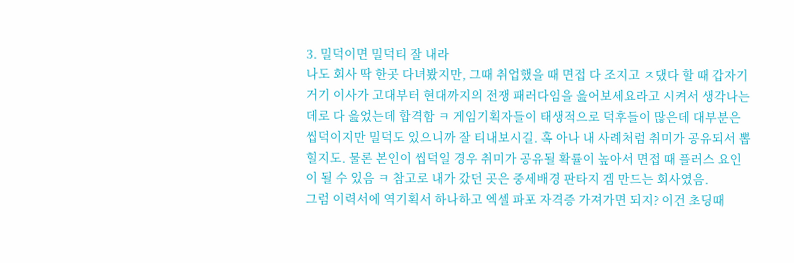3. 밀덕이면 밀덕티 잘 내라
나도 회사 딱 한곳 다녀봤지만, 그때 취업했을 때 면접 다 조지고 ㅈ댔다 할 때 갑자기 거기 이사가 고대부터 현대까지의 전쟁 패러다임을 읊어보세요라고 시켜서 생각나는데로 다 읊었는데 합격함 ㅋ 게임기획자들이 태생적으로 덕후들이 많은데 대부분은 씹덕이지만 밀덕도 있으니까 잘 티내보시길. 혹 아나 내 사례처럼 취미가 공유되서 뽑힐지도. 물론 본인이 씹덕일 경우 취미가 공유될 확률이 높아서 면접 때 플러스 요인이 될 수 있음 ㅋ 참고로 내가 갔던 곳은 중세배경 판타지 겜 만드는 회사였음.
그럼 이력서에 역기획서 하나하고 엑셀 파포 자격증 가져가면 되지? 이건 초딩때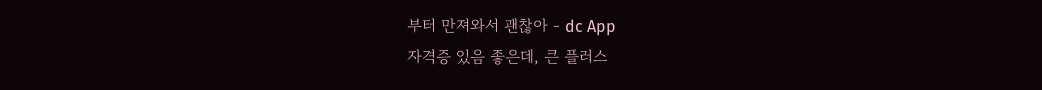부터 만져와서 괜찮아 - dc App
자격증 있음 좋은데, 큰 플러스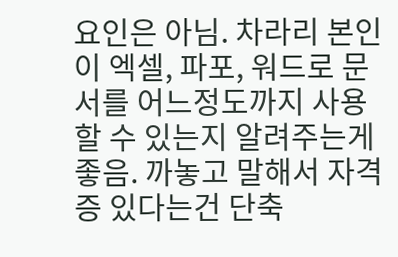요인은 아님. 차라리 본인이 엑셀, 파포, 워드로 문서를 어느정도까지 사용할 수 있는지 알려주는게 좋음. 까놓고 말해서 자격증 있다는건 단축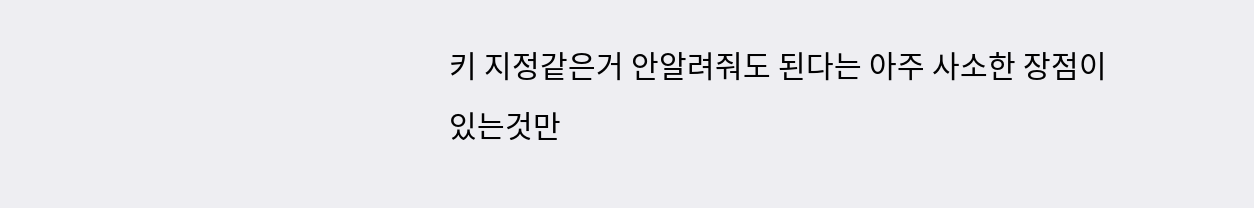키 지정같은거 안알려줘도 된다는 아주 사소한 장점이 있는것만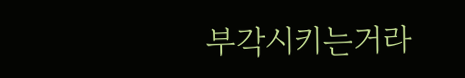부각시키는거라